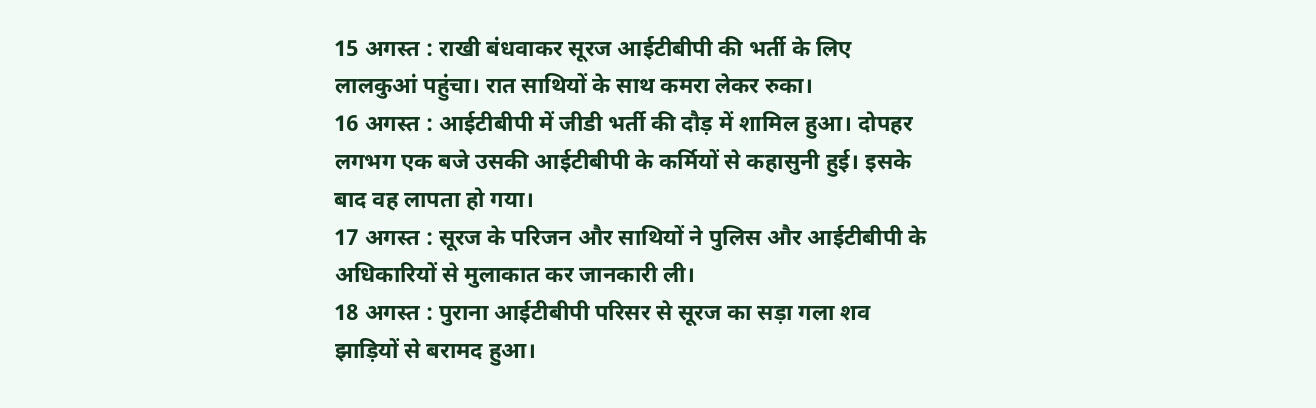15 अगस्त : राखी बंधवाकर सूरज आईटीबीपी की भर्ती के लिए लालकुआं पहुंचा। रात साथियों के साथ कमरा लेकर रुका।
16 अगस्त : आईटीबीपी में जीडी भर्ती की दौड़ में शामिल हुआ। दोपहर लगभग एक बजे उसकी आईटीबीपी के कर्मियों से कहासुनी हुई। इसके बाद वह लापता हो गया।
17 अगस्त : सूरज के परिजन और साथियों ने पुलिस और आईटीबीपी के अधिकारियों से मुलाकात कर जानकारी ली।
18 अगस्त : पुराना आईटीबीपी परिसर से सूरज का सड़ा गला शव झाड़ियों से बरामद हुआ।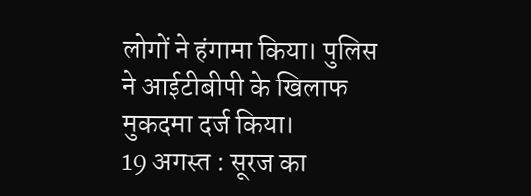लोगों ने हंगामा किया। पुलिस ने आईटीबीपी के खिलाफ मुकदमा दर्ज किया।
19 अगस्त : सूरज का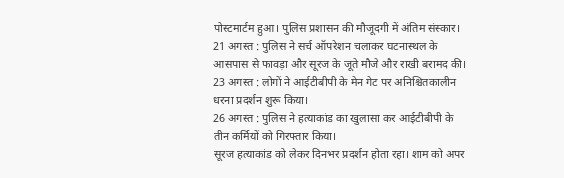पोस्टमार्टम हुआ। पुलिस प्रशासन की मौजूदगी में अंतिम संस्कार।
21 अगस्त : पुलिस ने सर्च ऑपरेशन चलाकर घटनास्थल के आसपास से फावड़ा और सूरज के जूते मौजे और राखी बरामद की।
23 अगस्त : लोगों ने आईटीबीपी के मेन गेट पर अनिश्चितकालीन धरना प्रदर्शन शुरू किया।
26 अगस्त : पुलिस ने हत्याकांड का खुलासा कर आईटीबीपी के तीन कर्मियों को गिरफ्तार किया।
सूरज हत्याकांड को लेकर दिनभर प्रदर्शन होता रहा। शाम को अपर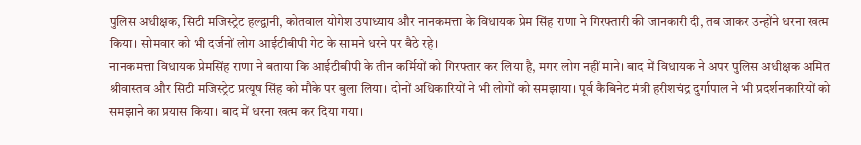पुलिस अधीक्षक, सिटी मजिस्ट्रेट हल्द्वानी, कोतवाल योगेश उपाध्याय और नानकमत्ता के विधायक प्रेम सिंह राणा ने गिरफ्तारी की जानकारी दी, तब जाकर उन्होंने धरना खत्म किया। सोमवार को भी दर्जनों लोग आईटीबीपी गेट के सामने धरने पर बैठे रहे।
नानकमत्ता विधायक प्रेमसिंह राणा ने बताया कि आईटीबीपी के तीन कर्मियों को गिरफ्तार कर लिया है, मगर लोग नहीं माने। बाद में विधायक ने अपर पुलिस अधीक्षक अमित श्रीवास्तव और सिटी मजिस्ट्रेट प्रत्यूष सिंह को मौके पर बुला लिया। दोनों अधिकारियों ने भी लोगों को समझाया। पूर्व कैबिनेट मंत्री हरीशचंद्र दुर्गापाल ने भी प्रदर्शनकारियों को समझाने का प्रयास किया। बाद में धरना खत्म कर दिया गया।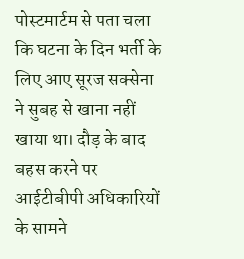पोस्टमार्टम से पता चला कि घटना के दिन भर्ती के लिए आए सूरज सक्सेना ने सुबह से खाना नहीं खाया था। दौड़ के बाद बहस करने पर आईटीबीपी अधिकारियों के सामने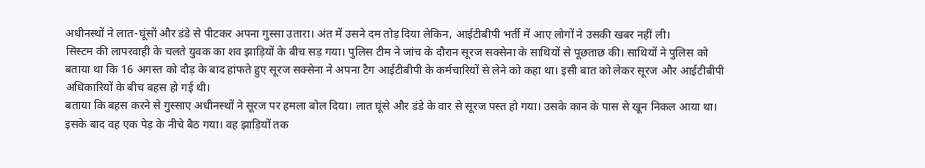अधीनस्थों ने लात-घूंसों और डंडे से पीटकर अपना गुस्सा उतारा। अंत में उसने दम तोड़ दिया लेकिन, आईटीबीपी भर्ती में आए लोगों ने उसकी खबर नहीं ली।
सिस्टम की लापरवाही के चलते युवक का शव झाड़ियों के बीच सड़ गया। पुलिस टीम ने जांच के दौरान सूरज सक्सेना के साथियों से पूछताछ की। साथियों ने पुलिस को बताया था कि 16 अगस्त को दौड़ के बाद हांफते हुए सूरज सक्सेना ने अपना टैग आईटीबीपी के कर्मचारियों से लेने को कहा था। इसी बात को लेकर सूरज और आईटीबीपी अधिकारियों के बीच बहस हो गई थी।
बताया कि बहस करने से गुस्साए अधीनस्थों ने सूरज पर हमला बोल दिया। लात घूंसे और डंडे के वार से सूरज पस्त हो गया। उसके कान के पास से खून निकल आया था। इसके बाद वह एक पेड़ के नीचे बैठ गया। वह झाड़ियों तक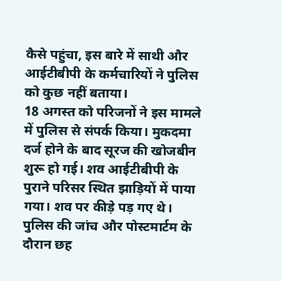कैसे पहुंचा, इस बारे में साथी और आईटीबीपी के कर्मचारियों ने पुलिस को कुछ नहीं बताया।
18 अगस्त को परिजनों ने इस मामले में पुलिस से संपर्क किया। मुकदमा दर्ज होने के बाद सूरज की खोजबीन शुरू हो गई। शव आईटीबीपी के पुराने परिसर स्थित झाड़ियों में पाया गया। शव पर कीड़े पड़ गए थे। पुलिस की जांच और पोस्टमार्टम के दौरान छह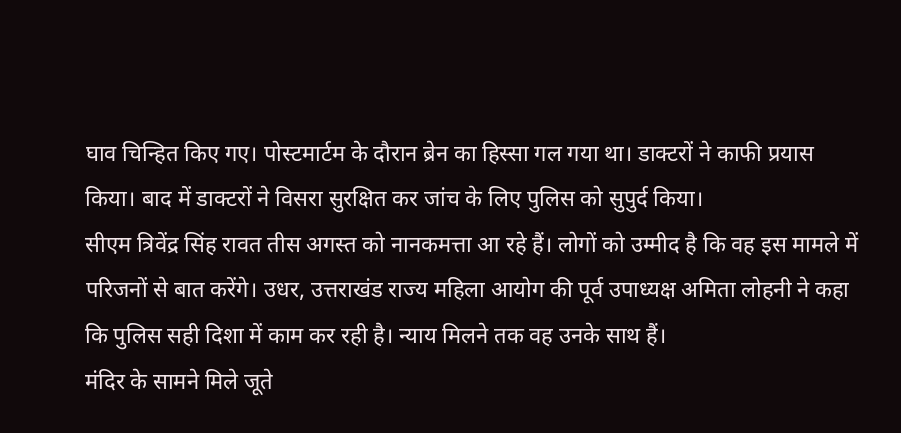घाव चिन्हित किए गए। पोस्टमार्टम के दौरान ब्रेन का हिस्सा गल गया था। डाक्टरों ने काफी प्रयास किया। बाद में डाक्टरों ने विसरा सुरक्षित कर जांच के लिए पुलिस को सुपुर्द किया।
सीएम त्रिवेंद्र सिंह रावत तीस अगस्त को नानकमत्ता आ रहे हैं। लोगों को उम्मीद है कि वह इस मामले में परिजनों से बात करेंगे। उधर, उत्तराखंड राज्य महिला आयोग की पूर्व उपाध्यक्ष अमिता लोहनी ने कहा कि पुलिस सही दिशा में काम कर रही है। न्याय मिलने तक वह उनके साथ हैं।
मंदिर के सामने मिले जूते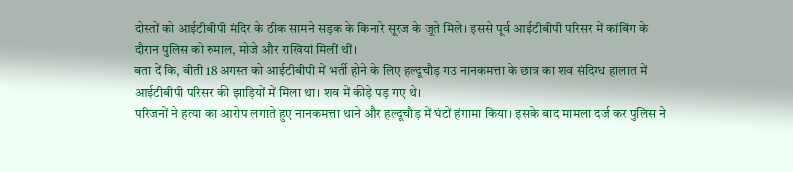दोस्तों को आईटीबीपी मंदिर के ठीक सामने सड़क के किनारे सूरज के जूते मिले। इससे पूर्व आईटीबीपी परिसर में कांबिंग के दौरान पुलिस को रुमाल, मोजे और राखियां मिलीं थीं।
बता दें कि, बीती 18 अगस्त को आईटीबीपी में भर्ती होने के लिए हल्दूचौड़ गउ नानकमत्ता के छात्र का शव संदिग्ध हालात में आईटीबीपी परिसर की झाड़ियों में मिला था। शव में कीड़े पड़ गए थे।
परिजनों ने हत्या का आरोप लगाते हुए नानकमत्ता थाने और हल्दूचौड़ में घंटों हंगामा किया। इसके बाद मामला दर्ज कर पुलिस ने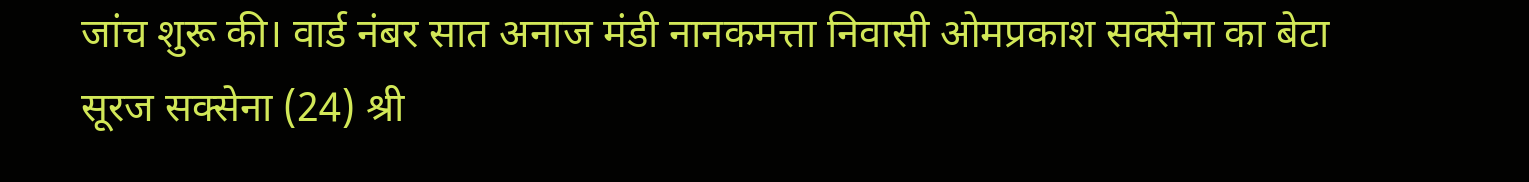जांच शुरू की। वार्ड नंबर सात अनाज मंडी नानकमत्ता निवासी ओमप्रकाश सक्सेना का बेटा सूरज सक्सेना (24) श्री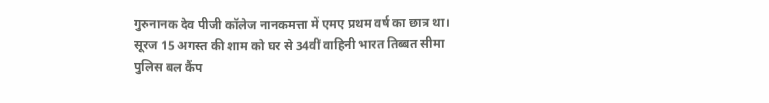गुरुनानक देव पीजी कॉलेज नानकमत्ता में एमए प्रथम वर्ष का छात्र था।
सूरज 15 अगस्त की शाम को घर से 34वीं वाहिनी भारत तिब्बत सीमा पुलिस बल कैंप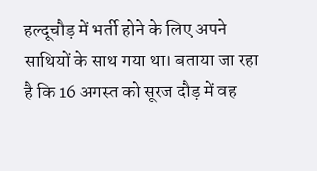हल्दूचौड़ में भर्ती होने के लिए अपने साथियों के साथ गया था। बताया जा रहा है कि 16 अगस्त को सूरज दौड़ में वह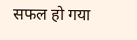सफल हो गया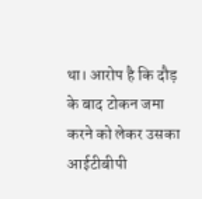था। आरोप है कि दौड़ के बाद टोकन जमा करने को लेकर उसका आईटीबीपी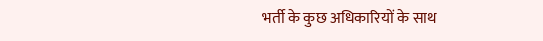भर्ती के कुछ अधिकारियों के साथ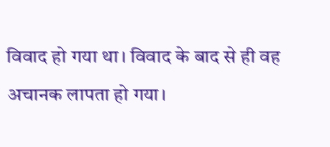विवाद हो गया था। विवाद के बाद से ही वह अचानक लापता हो गया।